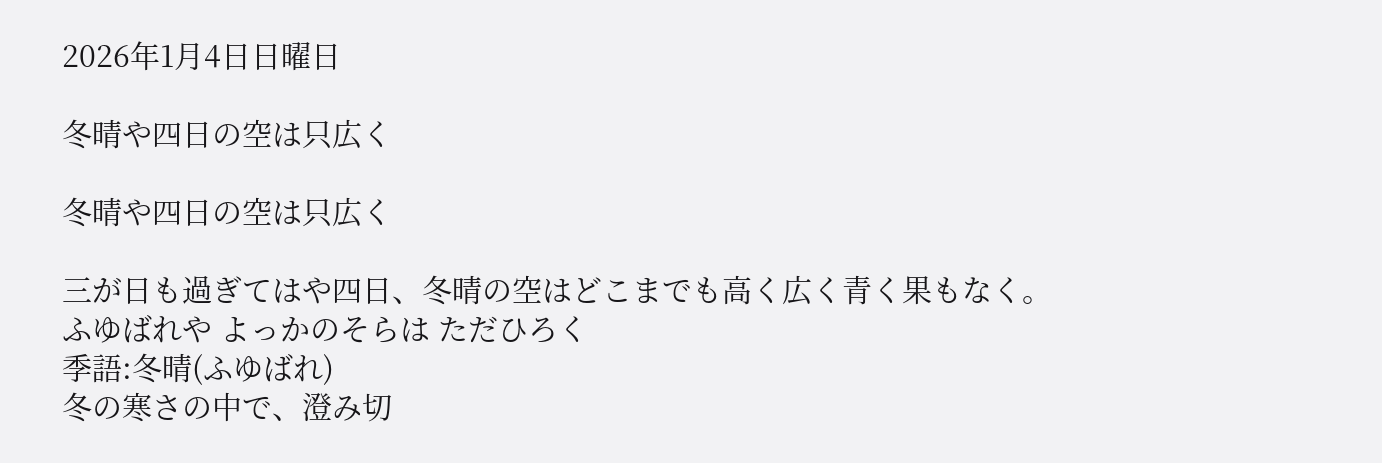2026年1月4日日曜日

冬晴や四日の空は只広く

冬晴や四日の空は只広く

三が日も過ぎてはや四日、冬晴の空はどこまでも高く広く青く果もなく。
ふゆばれや よっかのそらは ただひろく
季語:冬晴(ふゆばれ)
冬の寒さの中で、澄み切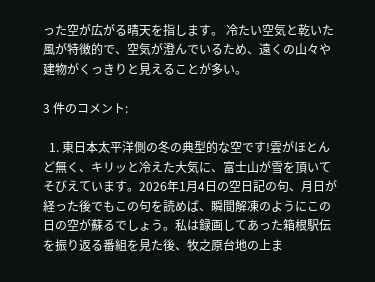った空が広がる晴天を指します。 冷たい空気と乾いた風が特徴的で、空気が澄んでいるため、遠くの山々や建物がくっきりと見えることが多い。

3 件のコメント:

  1. 東日本太平洋側の冬の典型的な空です!雲がほとんど無く、キリッと冷えた大気に、富士山が雪を頂いてそびえています。2026年1月4日の空日記の句、月日が経った後でもこの句を読めば、瞬間解凍のようにこの日の空が蘇るでしょう。私は録画してあった箱根駅伝を振り返る番組を見た後、牧之原台地の上ま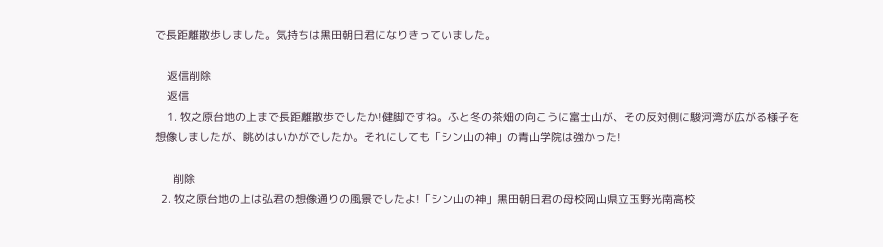で長距離散歩しました。気持ちは黒田朝日君になりきっていました。

    返信削除
    返信
    1. 牧之原台地の上まで長距離散歩でしたか!健脚ですね。ふと冬の茶畑の向こうに富士山が、その反対側に駿河湾が広がる様子を想像しましたが、眺めはいかがでしたか。それにしても「シン山の神」の青山学院は強かった!

      削除
  2. 牧之原台地の上は弘君の想像通りの風景でしたよ!「シン山の神」黒田朝日君の母校岡山県立玉野光南高校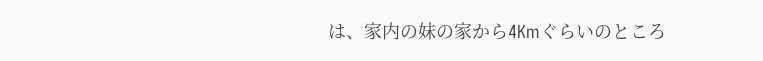は、家内の妹の家から4Kmぐらいのところ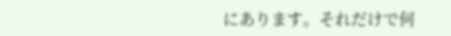にあります。それだけで何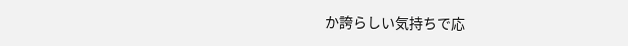か誇らしい気持ちで応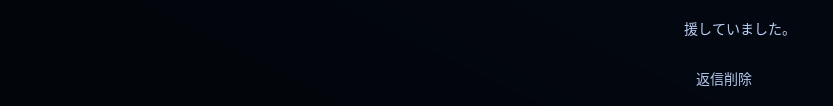援していました。

    返信削除